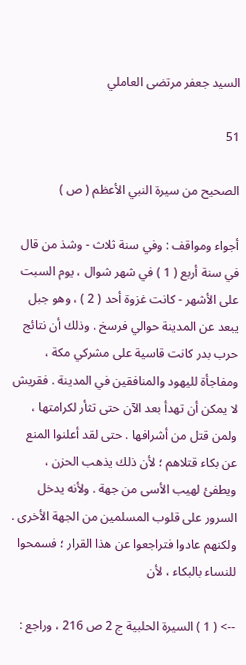السيد جعفر مرتضى العاملي

51

الصحيح من سيرة النبي الأعظم ( ص )

أجواء ومواقف : وفي سنة ثلاث - وشذ من قال في سنة أربع ( 1 ) في شهر شوال ، يوم السبت على الأشهر - كانت غزوة أحد ( 2 ) ، وهو جبل يبعد عن المدينة حوالي فرسخ . وذلك أن نتائج حرب بدر كانت قاسية على مشركي مكة ، ومفاجأة لليهود والمنافقين في المدينة . فقريش لا يمكن أن تهدأ بعد الآن حتى تثأر لكرامتها ، ولمن قتل من أشرافها . حتى لقد أعلنوا المنع عن بكاء قتلاهم ؛ لأن ذلك يذهب الحزن ، ويطفئ لهيب الأسى من جهة . ولأنه يدخل السرور على قلوب المسلمين من الجهة الأخرى . ولكنهم عادوا فتراجعوا عن هذا القرار ؛ فسمحوا للنساء بالبكاء ، لأن

--> ( 1 ) السيرة الحلبية ج 2 ص 216 ، وراجع :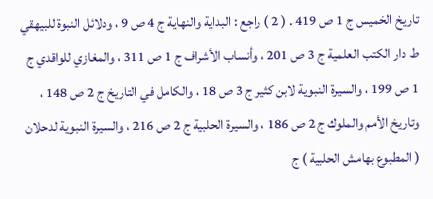تاريخ الخميس ج 1 ص 419 . ( 2 ) راجع : البداية والنهاية ج 4 ص 9 ، ودلائل النبوة للبيهقي ط دار الكتب العلمية ج 3 ص 201 ، وأنساب الأشراف ج 1 ص 311 ، والمغازي للواقدي ج 1 ص 199 ، والسيرة النبوية لابن كثير ج 3 ص 18 ، والكامل في التاريخ ج 2 ص 148 ، وتاريخ الأمم والملوك ج 2 ص 186 ، والسيرة الحلبية ج 2 ص 216 ، والسيرة النبوية لدحلان ( المطبوع بهامش الحلبية ) ج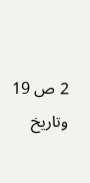2 ص 19 وتاريخ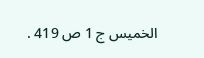الخميس ج 1 ص 419 .